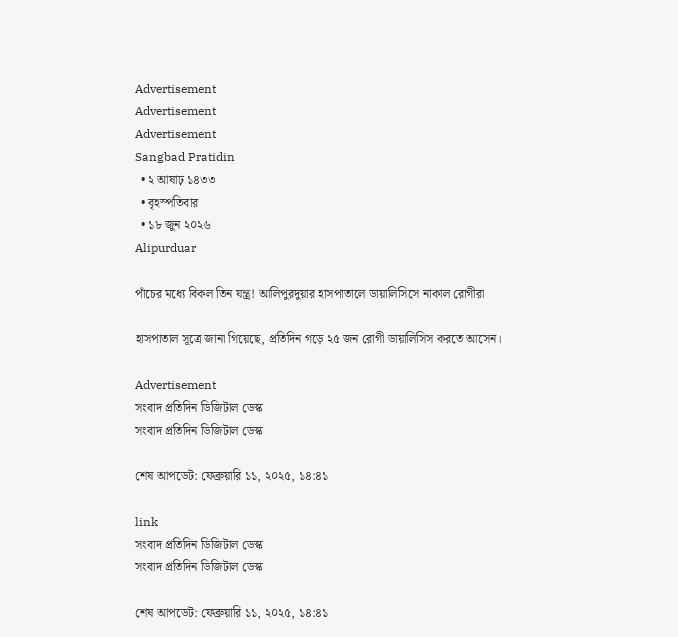Advertisement
Advertisement
Advertisement
Sangbad Pratidin
  • ২ আষাঢ় ১৪৩৩
  • বৃহস্পতিবার
  • ১৮ জুন ২০২৬
Alipurduar

পাঁচের মধ্যে বিকল তিন যন্ত্র! আলিপুরদুয়ার হাসপাতালে ডায়ালিসিসে নাকাল রোগীরা

হাসপাতাল সূত্রে জানা গিয়েছে, প্রতিদিন গড়ে ২৫ জন রোগী ডায়ালিসিস করতে আসেন।

Advertisement
সংবাদ প্রতিদিন ডিজিটাল ডেস্ক
সংবাদ প্রতিদিন ডিজিটাল ডেস্ক

শেষ আপডেট: ফেব্রুয়ারি ১১, ২০২৫, ১৪:৪১

link
সংবাদ প্রতিদিন ডিজিটাল ডেস্ক
সংবাদ প্রতিদিন ডিজিটাল ডেস্ক

শেষ আপডেট: ফেব্রুয়ারি ১১, ২০২৫, ১৪:৪১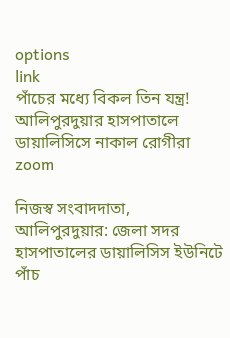options
link
পাঁচের মধ্যে বিকল তিন যন্ত্র! আলিপুরদুয়ার হাসপাতালে ডায়ালিসিসে নাকাল রোগীরা zoom

নিজস্ব সংবাদদাতা, আলিপুরদুয়ার: জেলা সদর হাসপাতালের ডায়ালিসিস ইউনিটে পাঁচ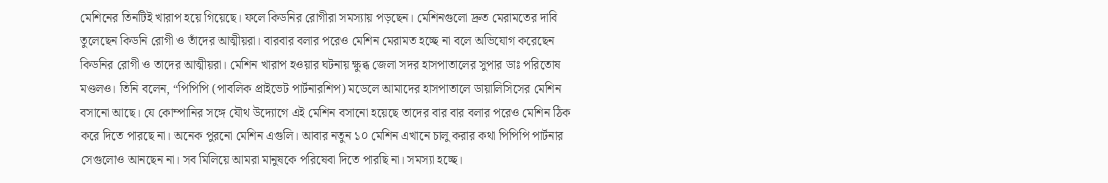মেশিনের তিনটিই খারাপ হয়ে গিয়েছে। ফলে কিডনির রোগীরা সমস্যায় পড়ছেন। মেশিনগুলো দ্রুত মেরামতের দাবি তুলেছেন কিডনি রোগী ও তাঁদের আত্মীয়রা। বারবার বলার পরেও মেশিন মেরামত হচ্ছে না বলে অভিযোগ করেছেন কিডনির রোগী ও তাদের আত্মীয়রা। মেশিন খারাপ হওয়ার ঘটনায় ক্ষুব্ধ জেলা সদর হাসপাতালের সুপার ডাঃ পরিতোষ মণ্ডলও। তিনি বলেন, “পিপিপি (পাবলিক প্রাইভেট পার্টনারশিপ) মডেলে আমাদের হাসপাতালে ডায়ালিসিসের মেশিন বসানো আছে। যে কোম্পানির সঙ্গে যৌথ উদ্যোগে এই মেশিন বসানো হয়েছে তাদের বার বার বলার পরেও মেশিন ঠিক করে দিতে পারছে না। অনেক পুরনো মেশিন এগুলি। আবার নতুন ১০ মেশিন এখানে চালু করার কথা পিপিপি পার্টনার সেগুলোও আনছেন না। সব মিলিয়ে আমরা মানুষকে পরিষেবা দিতে পারছি না। সমস্যা হচ্ছে।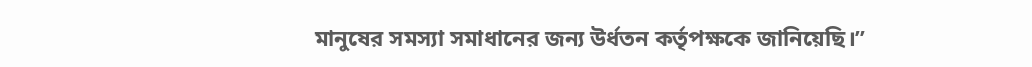মানুষের সমস্যা সমাধানের জন্য উর্ধতন কর্তৃপক্ষকে জানিয়েছি।”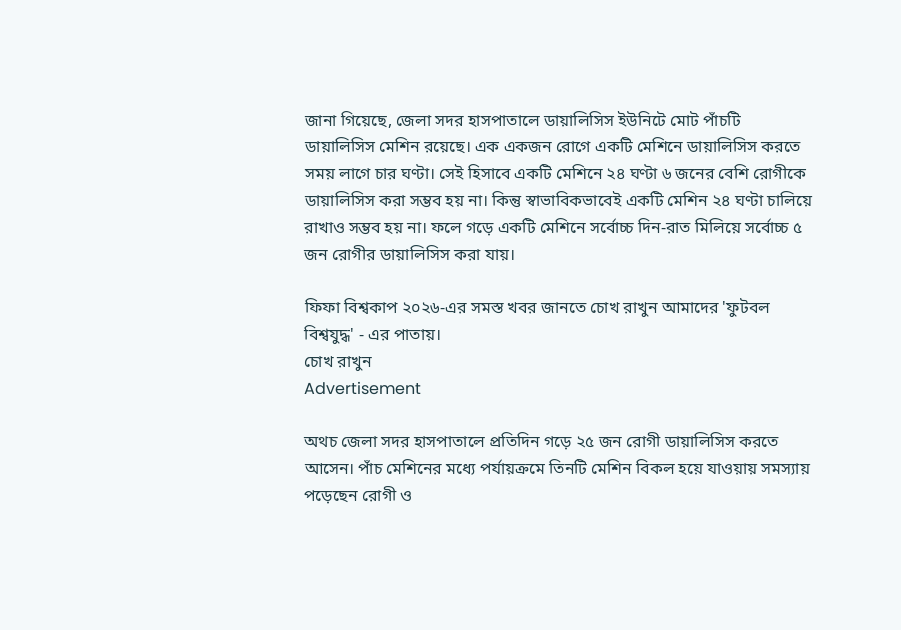জানা গিয়েছে, জেলা সদর হাসপাতালে ডায়ালিসিস ইউনিটে মোট পাঁচটি ডায়ালিসিস মেশিন রয়েছে। এক একজন রোগে একটি মেশিনে ডায়ালিসিস করতে সময় লাগে চার ঘণ্টা। সেই হিসাবে একটি মেশিনে ২৪ ঘণ্টা ৬ জনের বেশি রোগীকে ডায়ালিসিস করা সম্ভব হয় না। কিন্তু স্বাভাবিকভাবেই একটি মেশিন ২৪ ঘণ্টা চালিয়ে রাখাও সম্ভব হয় না। ফলে গড়ে একটি মেশিনে সর্বোচ্চ দিন-রাত মিলিয়ে সর্বোচ্চ ৫ জন রোগীর ডায়ালিসিস করা যায়।

ফিফা বিশ্বকাপ ২০২৬-এর সমস্ত খবর জানতে চোখ রাখুন আমাদের 'ফুটবল বিশ্বযুদ্ধ' - এর পাতায়।
চোখ রাখুন
Advertisement

অথচ জেলা সদর হাসপাতালে প্রতিদিন গড়ে ২৫ জন রোগী ডায়ালিসিস করতে আসেন। পাঁচ মেশিনের মধ্যে পর্যায়ক্রমে তিনটি মেশিন বিকল হয়ে যাওয়ায় সমস্যায় পড়েছেন রোগী ও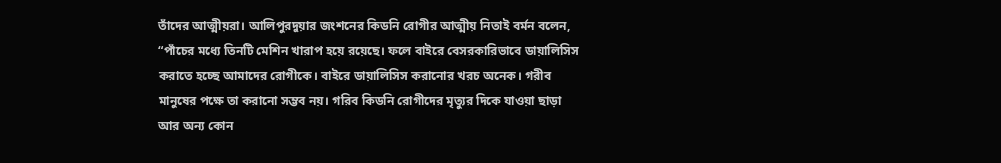তাঁদের আত্মীয়রা। আলিপুরদুয়ার জংশনের কিডনি রোগীর আত্মীয় নিতাই বর্মন বলেন, “পাঁচের মধ্যে তিনটি মেশিন খারাপ হয়ে রয়েছে। ফলে বাইরে বেসরকারিভাবে ডায়ালিসিস করাতে হচ্ছে আমাদের রোগীকে। বাইরে ডায়ালিসিস করানোর খরচ অনেক। গরীব মানুষের পক্ষে তা করানো সম্ভব নয়। গরিব কিডনি রোগীদের মৃত্যুর দিকে যাওয়া ছাড়া আর অন্য কোন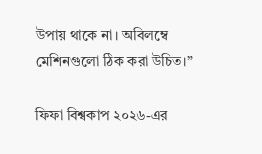উপায় থাকে না। অবিলম্বে মেশিনগুলো ঠিক করা উচিত।”

ফিফা বিশ্বকাপ ২০২৬-এর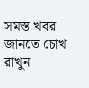সমস্ত খবর জানতে চোখ রাখুন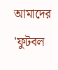আমাদের 'ফুটবল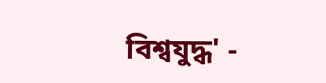বিশ্বযুদ্ধ' -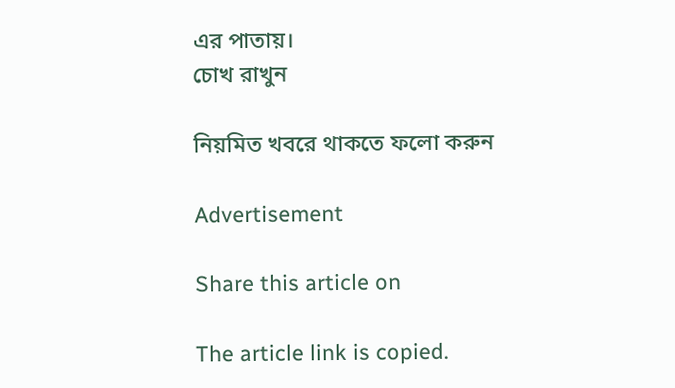এর পাতায়।
চোখ রাখুন

নিয়মিত খবরে থাকতে ফলো করুন

Advertisement

Share this article on

The article link is copied.